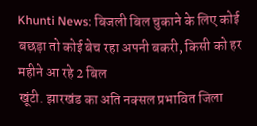Khunti News: बिजली बिल चुकाने के लिए कोई बछड़ा तो कोई बेच रहा अपनी बकरी, किसी को हर महीने आ रहे 2 बिल
खूंटी. झारखंड का अति नक्सल प्रभावित जिला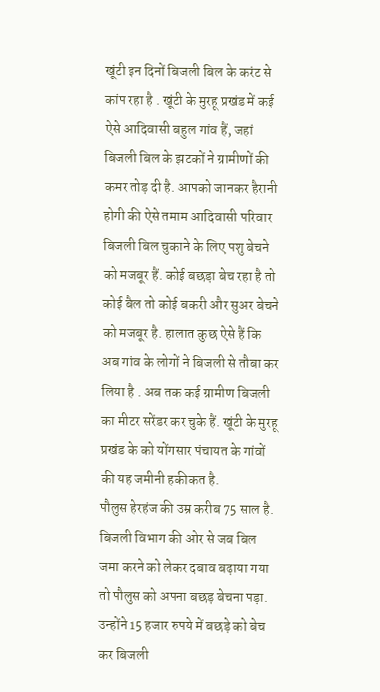खूंटी इन दिनों बिजली बिल के करंट से कांप रहा है . खूंटी के मुरहू प्रखंड में कई ऐसे आदिवासी बहुल गांव हैं, जहां बिजली बिल के झटकों ने ग्रामीणों की कमर तोड़ दी है. आपको जानकर हैरानी होगी की ऐसे तमाम आदिवासी परिवार बिजली बिल चुकाने के लिए पशु बेचने को मजबूर हैं. कोई बछड़ा बेच रहा है तो कोई बैल तो कोई बकरी और सुअर बेचने को मजबूर है. हालात कुछ ऐसे हैं कि अब गांव के लोगों ने बिजली से तौबा कर लिया है . अब तक कई ग्रामीण बिजली का मीटर सरेंडर कर चुके हैं. खूंटी के मुरहू प्रखंड के को योंगसार पंचायत के गांवों की यह जमीनी हकीकत है.
पौलुस हेरहंज की उम्र करीब 75 साल है. बिजली विभाग की ओर से जब बिल जमा करने को लेकर दबाव बढ़ाया गया तो पौलुस को अपना बछड़ बेचना पड़ा. उन्होंने 15 हजार रुपये में बछड़े को बेच कर बिजली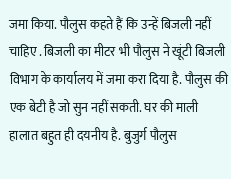जमा किया. पौलुस कहते हैं कि उन्हें बिजली नहीं चाहिए . बिजली का मीटर भी पौलुस ने खूंटी बिजली विभाग के कार्यालय में जमा करा दिया है. पौलुस की एक बेटी है जो सुन नहीं सकती. घर की माली हालात बहुत ही दयनीय है. बुजुर्ग पौलुस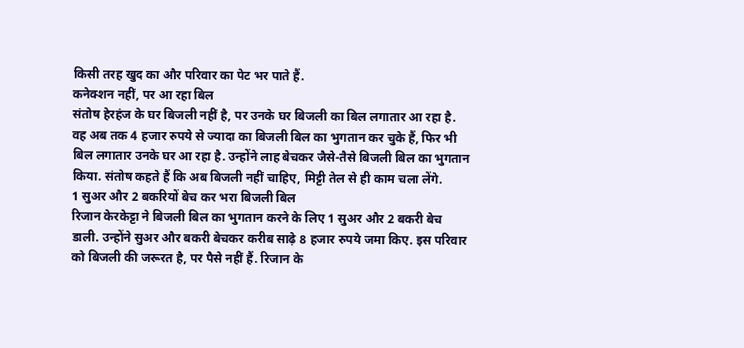किसी तरह खुद का और परिवार का पेट भर पाते हैं.
कनेक्शन नहीं, पर आ रहा बिल
संतोष हेरहंज के घर बिजली नहीं है, पर उनके घर बिजली का बिल लगातार आ रहा है. वह अब तक 4 हजार रुपये से ज्यादा का बिजली बिल का भुगतान कर चुके हैं, फिर भी बिल लगातार उनके घर आ रहा है. उन्होंने लाह बेचकर जैसे-तैसे बिजली बिल का भुगतान किया. संतोष कहते हैं कि अब बिजली नहीं चाहिए, मिट्टी तेल से ही काम चला लेंगे.
1 सुअर और 2 बकरियों बेच कर भरा बिजली बिल
रिजान केरकेट्टा ने बिजली बिल का भुगतान करने के लिए 1 सुअर और 2 बकरी बेच डाली. उन्होंने सुअर और बकरी बेचकर करीब साढ़े 8 हजार रुपये जमा किए. इस परिवार को बिजली की जरूरत है, पर पैसे नहीं हैं. रिजान के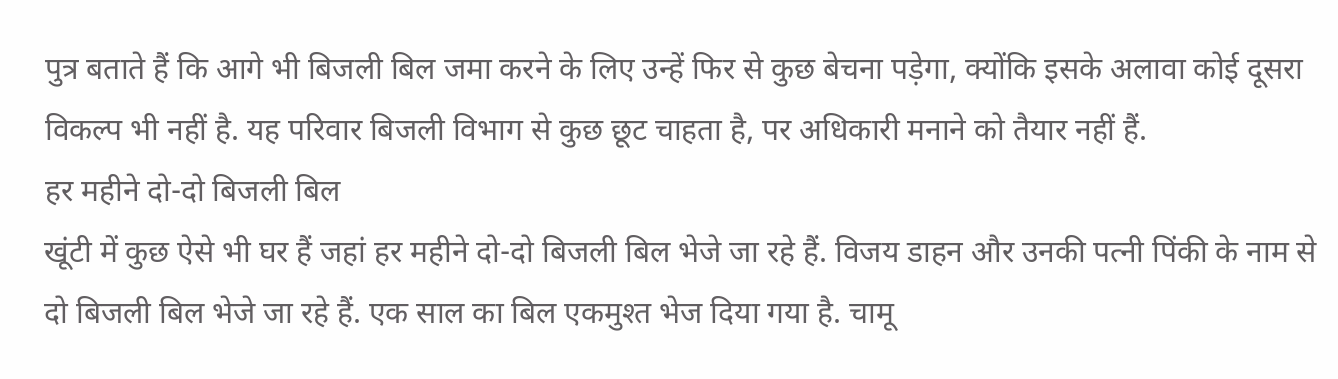पुत्र बताते हैं कि आगे भी बिजली बिल जमा करने के लिए उन्हें फिर से कुछ बेचना पड़ेगा, क्योंकि इसके अलावा कोई दूसरा विकल्प भी नहीं है. यह परिवार बिजली विभाग से कुछ छूट चाहता है, पर अधिकारी मनाने को तैयार नहीं हैं.
हर महीने दो-दो बिजली बिल
खूंटी में कुछ ऐसे भी घर हैं जहां हर महीने दो-दो बिजली बिल भेजे जा रहे हैं. विजय डाहन और उनकी पत्नी पिंकी के नाम से दो बिजली बिल भेजे जा रहे हैं. एक साल का बिल एकमुश्त भेज दिया गया है. चामू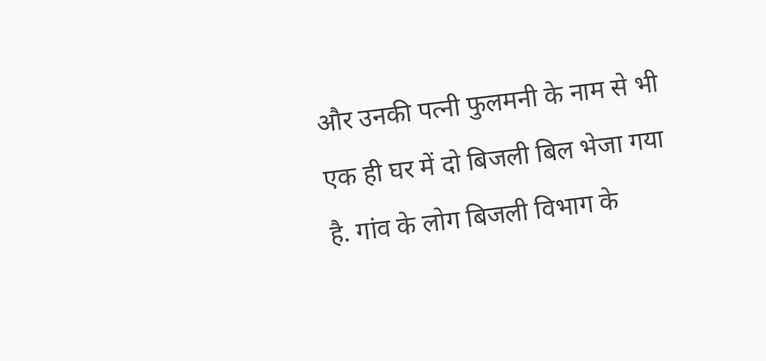और उनकी पत्नी फुलमनी के नाम से भी एक ही घर में दो बिजली बिल भेजा गया है. गांव के लोग बिजली विभाग के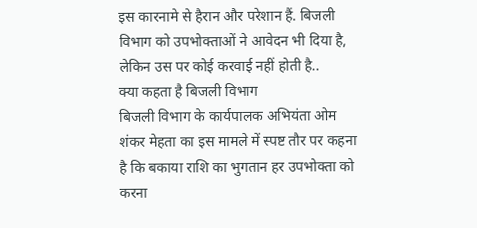इस कारनामे से हैरान और परेशान हैं. बिजली विभाग को उपभोक्ताओं ने आवेदन भी दिया है, लेकिन उस पर कोई करवाई नहीं होती है..
क्या कहता है बिजली विभाग
बिजली विभाग के कार्यपालक अभियंता ओम शंकर मेहता का इस मामले में स्पष्ट तौर पर कहना है कि बकाया राशि का भुगतान हर उपभोक्ता को करना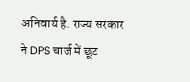अनिवार्य है. राज्य सरकार ने DPS चार्ज में छूट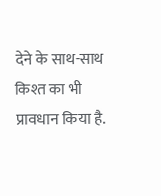देने के साथ-साथ किश्त का भी प्रावधान किया है.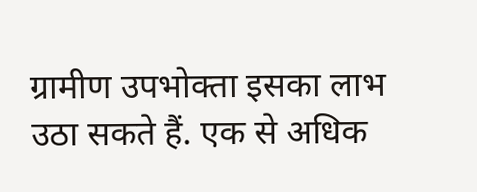ग्रामीण उपभोक्ता इसका लाभ उठा सकते हैं. एक से अधिक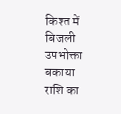किश्त में बिजली उपभोक्ता बकाया राशि का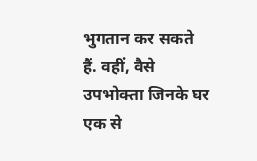भुगतान कर सकते हैं. वहीं, वैसे उपभोक्ता जिनके घर एक से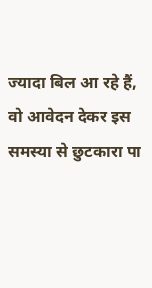ज्यादा बिल आ रहे हैं, वो आवेदन देकर इस समस्या से छुटकारा पा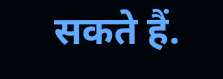सकते हैं.